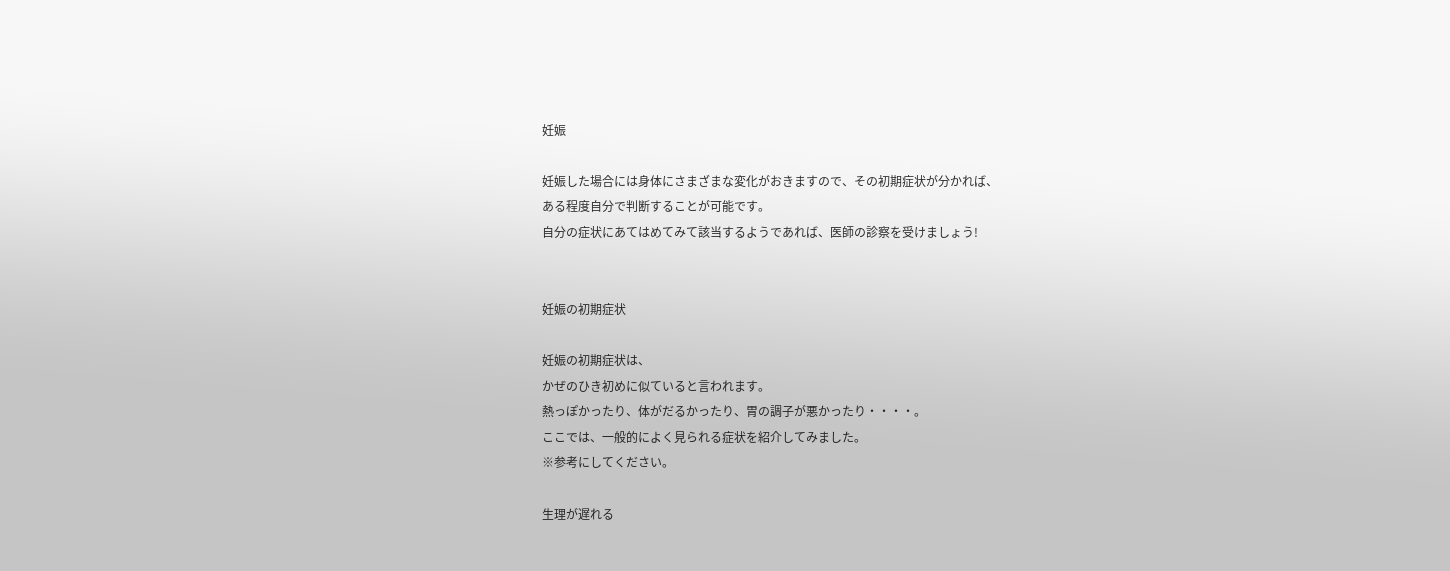妊娠

妊娠した場合には身体にさまざまな変化がおきますので、その初期症状が分かれば、
ある程度自分で判断することが可能です。
自分の症状にあてはめてみて該当するようであれば、医師の診察を受けましょう!


妊娠の初期症状

妊娠の初期症状は、
かぜのひき初めに似ていると言われます。
熱っぽかったり、体がだるかったり、胃の調子が悪かったり・・・・。
ここでは、一般的によく見られる症状を紹介してみました。
※参考にしてください。

生理が遅れる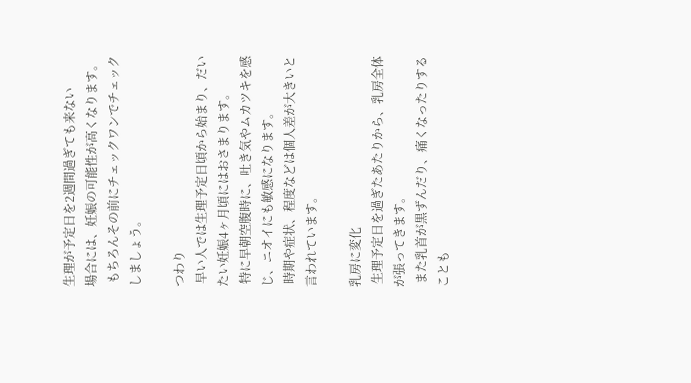生理が予定日を2週間過ぎても来ない
場合には、妊娠の可能性が高くなります。
 もちろんその前にチェックワンでチェックしましょう。

つわり
 早い人では生理予定日頃から始まり、だいたい妊娠4ヶ月頃にはおさまります。
 特に早朝空腹時に、吐き気やムカツキを感じ、ニオイにも敏感になります。
 時期や症状、程度などは個人差が大きいと言われています。

乳房に変化
 生理予定日を過ぎたあたりから、乳房全体が張ってきます。
 また乳首が黒ずんだり、痛くなったりすることも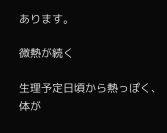あります。

微熱が続く

生理予定日頃から熱っぽく、体が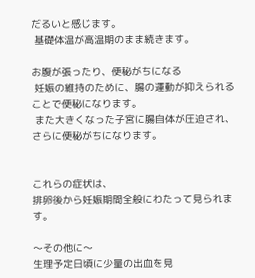だるいと感じます。
 基礎体温が高温期のまま続きます。

お腹が張ったり、便秘がちになる
 妊娠の維持のために、腸の運動が抑えられることで便秘になります。
 また大きくなった子宮に腸自体が圧迫され、さらに便秘がちになります。


これらの症状は、
排卵後から妊娠期間全般にわたって見られます。

〜その他に〜
生理予定日頃に少量の出血を見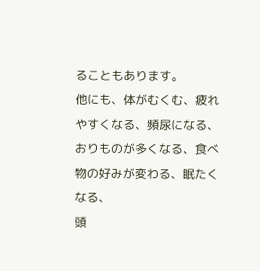ることもあります。
他にも、体がむくむ、疲れやすくなる、頻尿になる、おりものが多くなる、食べ物の好みが変わる、眠たくなる、
頭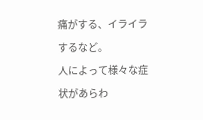痛がする、イライラするなど。
人によって様々な症状があらわ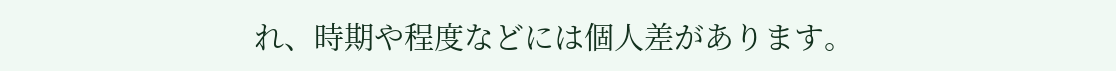れ、時期や程度などには個人差があります。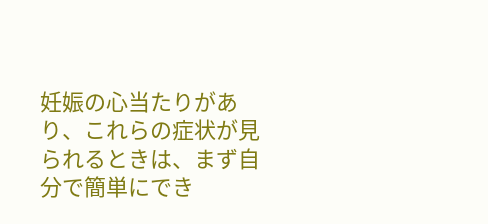妊娠の心当たりがあり、これらの症状が見られるときは、まず自分で簡単にでき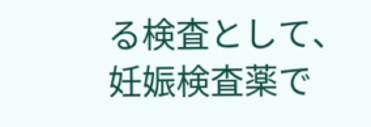る検査として、
妊娠検査薬で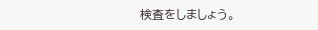検査をしましょう。